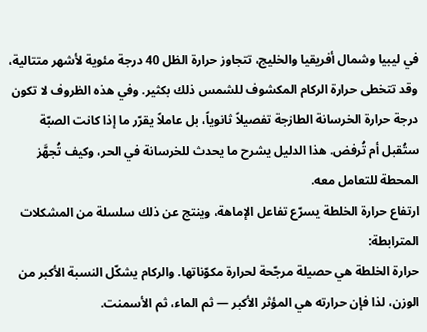في ليبيا وشمال أفريقيا والخليج، تتجاوز حرارة الظل 40 درجة مئوية لأشهر متتالية، وقد تتخطى حرارة الركام المكشوف للشمس ذلك بكثير. وفي هذه الظروف لا تكون درجة حرارة الخرسانة الطازجة تفصيلاً ثانوياً، بل عاملاً يقرّر ما إذا كانت الصبّة ستُقبل أم تُرفض. هذا الدليل يشرح ما يحدث للخرسانة في الحر، وكيف تُجهَّز المحطة للتعامل معه.
ارتفاع حرارة الخلطة يسرّع تفاعل الإماهة، وينتج عن ذلك سلسلة من المشكلات المترابطة:
حرارة الخلطة هي حصيلة مرجّحة لحرارة مكوّناتها. والركام يشكّل النسبة الأكبر من الوزن، لذا فإن حرارته هي المؤثر الأكبر — ثم الماء، ثم الأسمنت.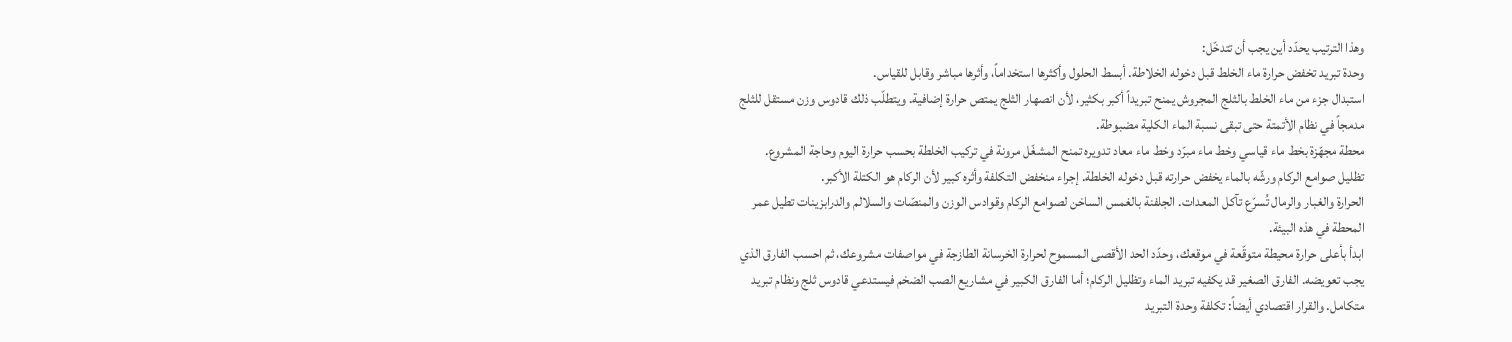وهذا الترتيب يحدّد أين يجب أن تتدخّل:
وحدة تبريد تخفض حرارة ماء الخلط قبل دخوله الخلاطة. أبسط الحلول وأكثرها استخداماً، وأثرها مباشر وقابل للقياس.
استبدال جزء من ماء الخلط بالثلج المجروش يمنح تبريداً أكبر بكثير، لأن انصهار الثلج يمتص حرارة إضافية. ويتطلّب ذلك قادوس وزن مستقل للثلج مدمجاً في نظام الأتمتة حتى تبقى نسبة الماء الكلية مضبوطة.
محطة مجهّزة بخط ماء قياسي وخط ماء مبرّد وخط ماء معاد تدويره تمنح المشغّل مرونة في تركيب الخلطة بحسب حرارة اليوم وحاجة المشروع.
تظليل صوامع الركام ورشّه بالماء يخفض حرارته قبل دخوله الخلطة. إجراء منخفض التكلفة وأثره كبير لأن الركام هو الكتلة الأكبر.
الحرارة والغبار والرمال تُسرّع تآكل المعدات. الجلفنة بالغمس الساخن لصوامع الركام وقوادس الوزن والمنصّات والسلالم والدرابزينات تطيل عمر المحطة في هذه البيئة.
ابدأ بأعلى حرارة محيطة متوقّعة في موقعك، وحدّد الحد الأقصى المسموح لحرارة الخرسانة الطازجة في مواصفات مشروعك، ثم احسب الفارق الذي يجب تعويضه. الفارق الصغير قد يكفيه تبريد الماء وتظليل الركام؛ أما الفارق الكبير في مشاريع الصب الضخم فيستدعي قادوس ثلج ونظام تبريد متكامل. والقرار اقتصادي أيضاً: تكلفة وحدة التبريد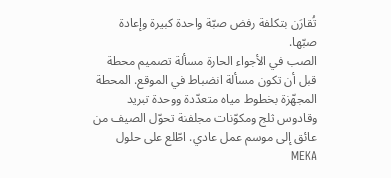تُقارَن بتكلفة رفض صبّة واحدة كبيرة وإعادة صبّها.
الصب في الأجواء الحارة مسألة تصميم محطة قبل أن تكون مسألة انضباط في الموقع. المحطة المجهّزة بخطوط مياه متعدّدة ووحدة تبريد وقادوس ثلج ومكوّنات مجلفنة تحوّل الصيف من عائق إلى موسم عمل عادي. اطّلع على حلول MEKA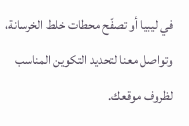في ليبيا أو تصفّح محطات خلط الخرسانة، وتواصل معنا لتحديد التكوين المناسب لظروف موقعك.